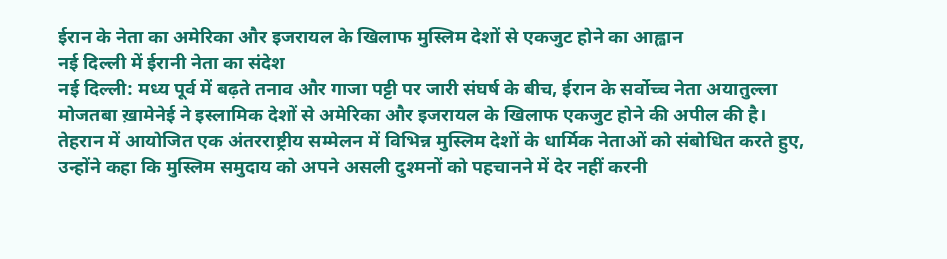ईरान के नेता का अमेरिका और इजरायल के खिलाफ मुस्लिम देशों से एकजुट होने का आह्वान
नई दिल्ली में ईरानी नेता का संदेश
नई दिल्ली: मध्य पूर्व में बढ़ते तनाव और गाजा पट्टी पर जारी संघर्ष के बीच, ईरान के सर्वोच्च नेता अयातुल्ला मोजतबा ख़ामेनेई ने इस्लामिक देशों से अमेरिका और इजरायल के खिलाफ एकजुट होने की अपील की है। तेहरान में आयोजित एक अंतरराष्ट्रीय सम्मेलन में विभिन्न मुस्लिम देशों के धार्मिक नेताओं को संबोधित करते हुए, उन्होंने कहा कि मुस्लिम समुदाय को अपने असली दुश्मनों को पहचानने में देर नहीं करनी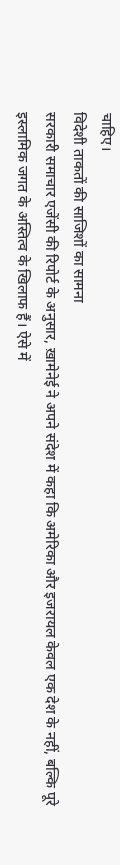चाहिए।
विदेशी ताकतों की साजिशों का सामना
सरकारी समाचार एजेंसी की रिपोर्ट के अनुसार, ख़ामेनेई ने अपने संदेश में कहा कि अमेरिका और इजरायल केवल एक देश के नहीं, बल्कि पूरे इस्लामिक जगत के अस्तित्व के खिलाफ हैं। ऐसे में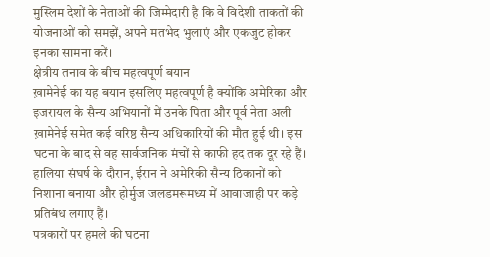मुस्लिम देशों के नेताओं की जिम्मेदारी है कि वे विदेशी ताकतों की योजनाओं को समझें, अपने मतभेद भुलाएं और एकजुट होकर इनका सामना करें।
क्षेत्रीय तनाव के बीच महत्वपूर्ण बयान
ख़ामेनेई का यह बयान इसलिए महत्वपूर्ण है क्योंकि अमेरिका और इजरायल के सैन्य अभियानों में उनके पिता और पूर्व नेता अली ख़ामेनेई समेत कई वरिष्ठ सैन्य अधिकारियों की मौत हुई थी। इस घटना के बाद से वह सार्वजनिक मंचों से काफी हद तक दूर रहे हैं। हालिया संघर्ष के दौरान, ईरान ने अमेरिकी सैन्य ठिकानों को निशाना बनाया और होर्मुज जलडमरूमध्य में आवाजाही पर कड़े प्रतिबंध लगाए हैं।
पत्रकारों पर हमले की घटना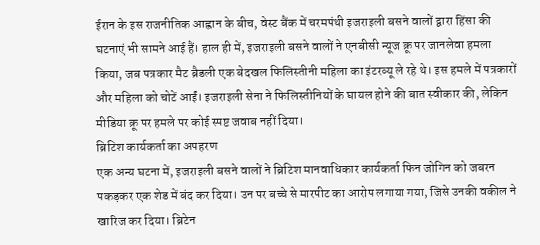ईरान के इस राजनीतिक आह्वान के बीच, वेस्ट बैंक में चरमपंथी इजराइली बसने वालों द्वारा हिंसा की घटनाएं भी सामने आई हैं। हाल ही में, इजराइली बसने वालों ने एनबीसी न्यूज क्रू पर जानलेवा हमला किया, जब पत्रकार मैट ब्रैडली एक बेदखल फिलिस्तीनी महिला का इंटरव्यू ले रहे थे। इस हमले में पत्रकारों और महिला को चोटें आईं। इजराइली सेना ने फिलिस्तीनियों के घायल होने की बात स्वीकार की, लेकिन मीडिया क्रू पर हमले पर कोई स्पष्ट जवाब नहीं दिया।
ब्रिटिश कार्यकर्ता का अपहरण
एक अन्य घटना में, इजराइली बसने वालों ने ब्रिटिश मानवाधिकार कार्यकर्ता फिन जोगिन को जबरन पकड़कर एक शेड में बंद कर दिया। उन पर बच्चे से मारपीट का आरोप लगाया गया, जिसे उनकी वकील ने खारिज कर दिया। ब्रिटेन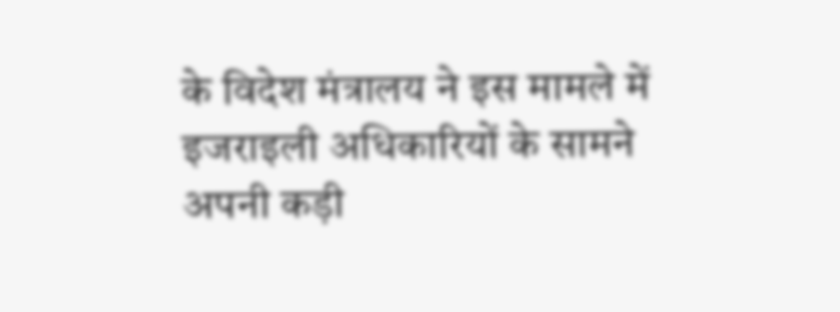के विदेश मंत्रालय ने इस मामले में इजराइली अधिकारियों के सामने अपनी कड़ी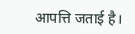आपत्ति जताई है।